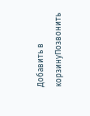Добавить в корзинуПозвонить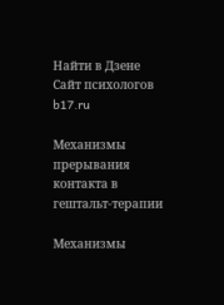Найти в Дзене
Сайт психологов b17.ru

Механизмы прерывания контакта в гештальт-терапии

Механизмы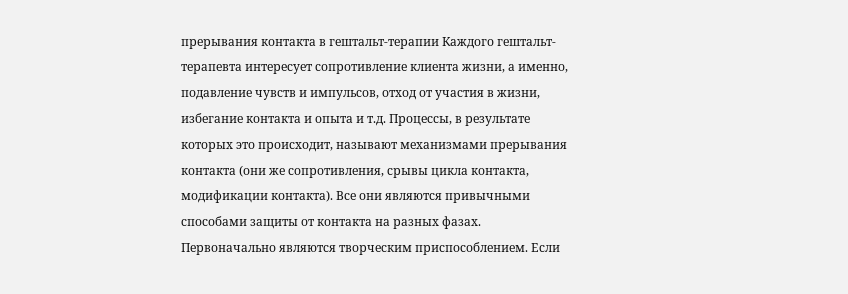прерывания контакта в гештальт-терапии Каждого гештальт-терапевта интересует сопротивление клиента жизни, а именно, подавление чувств и импульсов, отход от участия в жизни, избегание контакта и опыта и т.д. Процессы, в результате которых это происходит, называют механизмами прерывания контакта (они же сопротивления, срывы цикла контакта, модификации контакта). Все они являются привычными способами защиты от контакта на разных фазах. Первоначально являются творческим приспособлением. Если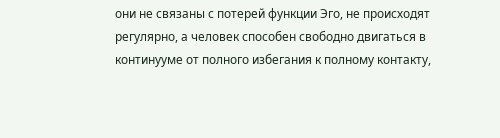они не связаны с потерей функции Эго, не происходят регулярно, а человек способен свободно двигаться в континууме от полного избегания к полному контакту,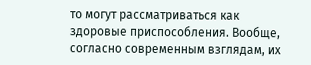то могут рассматриваться как здоровые приспособления. Вообще, согласно современным взглядам, их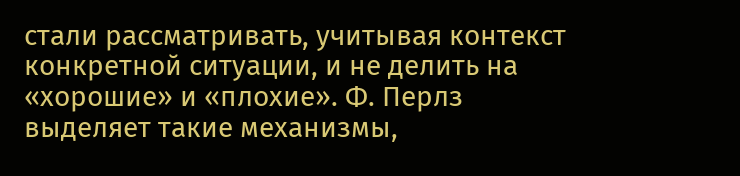стали рассматривать, учитывая контекст конкретной ситуации, и не делить на «хорошие» и «плохие». Ф. Перлз выделяет такие механизмы,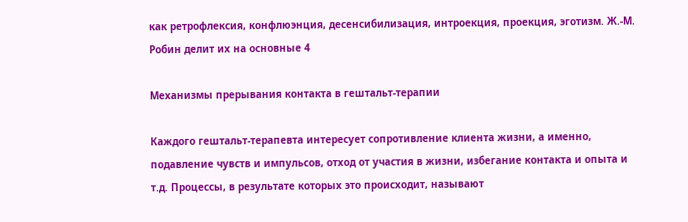как ретрофлексия, конфлюэнция, десенсибилизация, интроекция, проекция, эготизм. Ж.-М. Робин делит их на основные 4

Механизмы прерывания контакта в гештальт-терапии

Каждого гештальт-терапевта интересует сопротивление клиента жизни, а именно, подавление чувств и импульсов, отход от участия в жизни, избегание контакта и опыта и т.д. Процессы, в результате которых это происходит, называют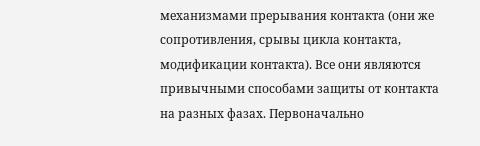механизмами прерывания контакта (они же сопротивления, срывы цикла контакта, модификации контакта). Все они являются привычными способами защиты от контакта на разных фазах. Первоначально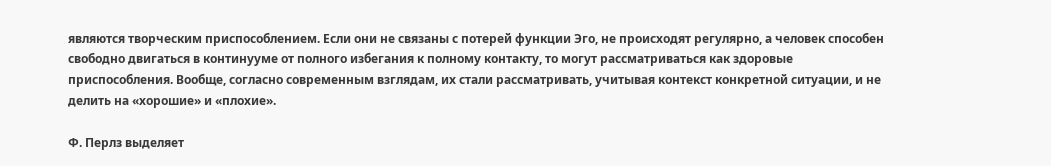являются творческим приспособлением. Если они не связаны с потерей функции Эго, не происходят регулярно, а человек способен свободно двигаться в континууме от полного избегания к полному контакту, то могут рассматриваться как здоровые приспособления. Вообще, согласно современным взглядам, их стали рассматривать, учитывая контекст конкретной ситуации, и не делить на «хорошие» и «плохие».

Ф. Перлз выделяет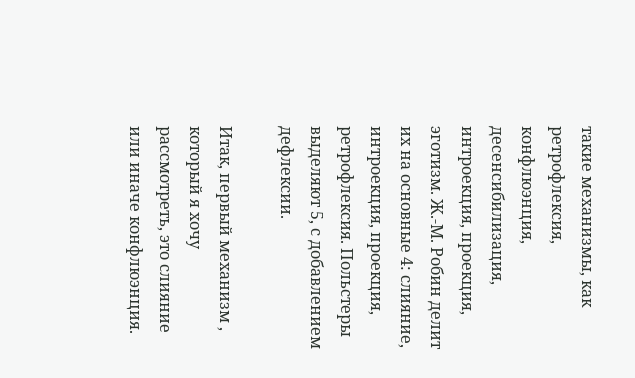такие механизмы, как ретрофлексия, конфлюэнция, десенсибилизация, интроекция, проекция, эготизм. Ж.-М. Робин делит их на основные 4: слияние, интроекция, проекция, ретрофлексия. Польстеры выделяют 5, с добавлением дефлексии.

Итак, первый механизм , который я хочу рассмотреть, это слияние или иначе конфлюэнция.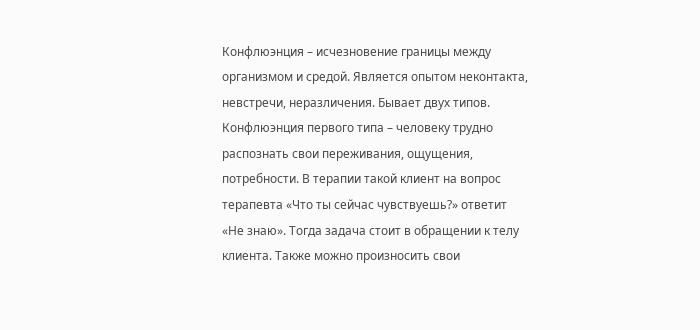Конфлюэнция – исчезновение границы между организмом и средой. Является опытом неконтакта, невстречи, неразличения. Бывает двух типов. Конфлюэнция первого типа – человеку трудно распознать свои переживания, ощущения, потребности. В терапии такой клиент на вопрос терапевта «Что ты сейчас чувствуешь?» ответит «Не знаю». Тогда задача стоит в обращении к телу клиента. Также можно произносить свои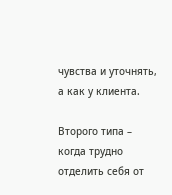чувства и уточнять, а как у клиента.

Второго типа – когда трудно отделить себя от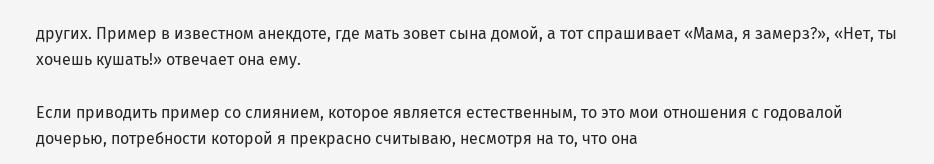других. Пример в известном анекдоте, где мать зовет сына домой, а тот спрашивает «Мама, я замерз?», «Нет, ты хочешь кушать!» отвечает она ему.

Если приводить пример со слиянием, которое является естественным, то это мои отношения с годовалой дочерью, потребности которой я прекрасно считываю, несмотря на то, что она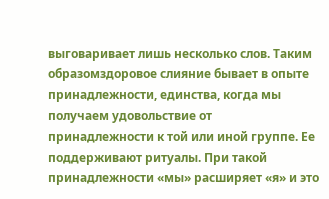выговаривает лишь несколько слов. Таким образомздоровое слияние бывает в опыте принадлежности, единства, когда мы получаем удовольствие от принадлежности к той или иной группе. Ее поддерживают ритуалы. При такой принадлежности «мы» расширяет «я» и это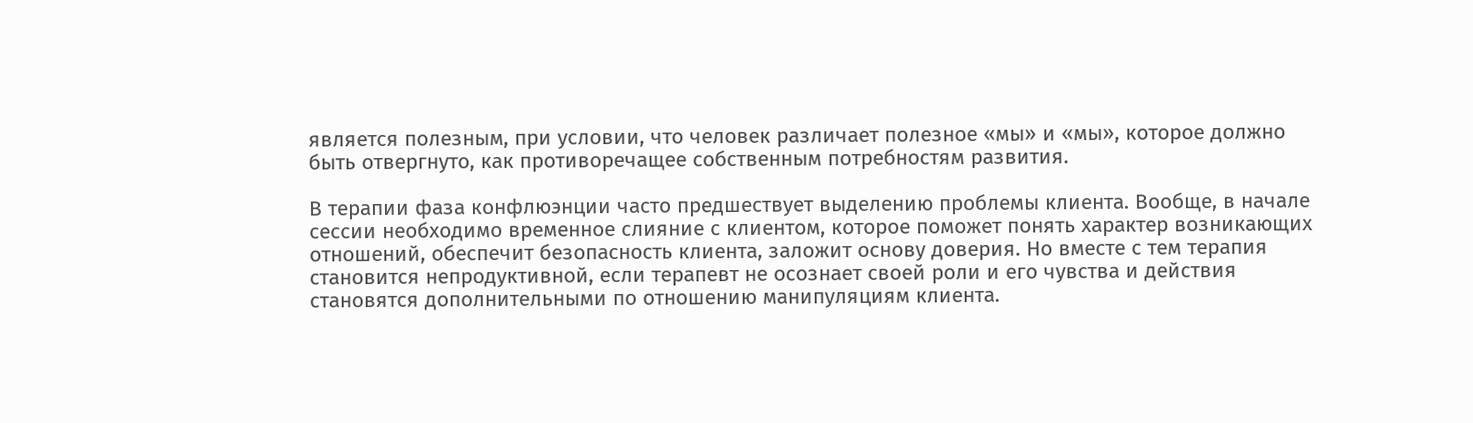является полезным, при условии, что человек различает полезное «мы» и «мы», которое должно быть отвергнуто, как противоречащее собственным потребностям развития.

В терапии фаза конфлюэнции часто предшествует выделению проблемы клиента. Вообще, в начале сессии необходимо временное слияние с клиентом, которое поможет понять характер возникающих отношений, обеспечит безопасность клиента, заложит основу доверия. Но вместе с тем терапия становится непродуктивной, если терапевт не осознает своей роли и его чувства и действия становятся дополнительными по отношению манипуляциям клиента.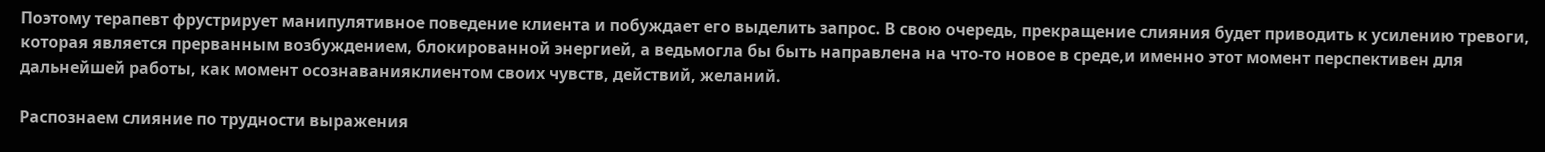Поэтому терапевт фрустрирует манипулятивное поведение клиента и побуждает его выделить запрос. В свою очередь, прекращение слияния будет приводить к усилению тревоги, которая является прерванным возбуждением, блокированной энергией, а ведьмогла бы быть направлена на что-то новое в среде,и именно этот момент перспективен для дальнейшей работы, как момент осознаванияклиентом своих чувств, действий, желаний.

Распознаем слияние по трудности выражения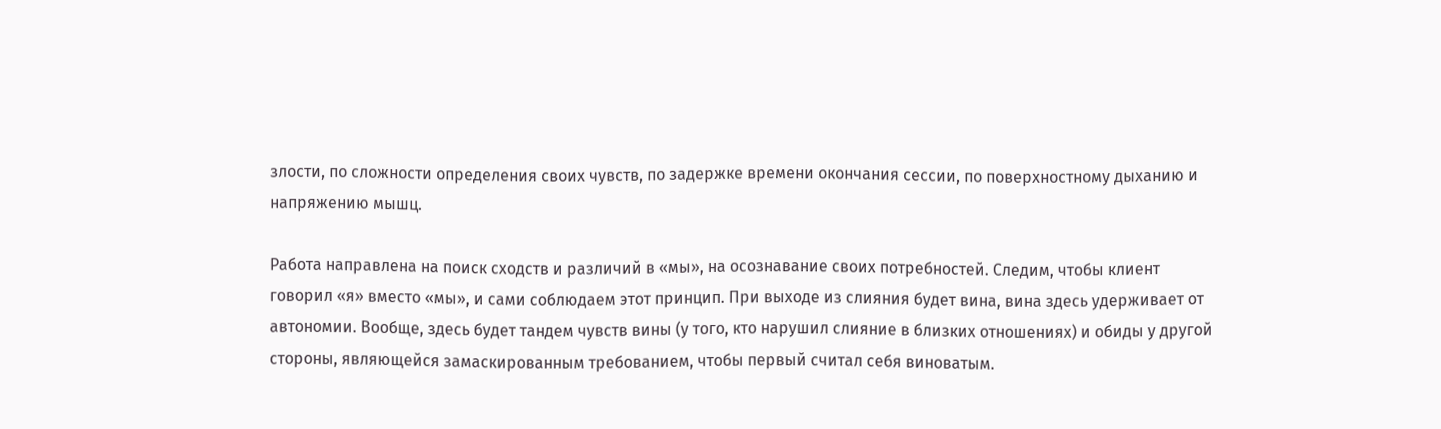злости, по сложности определения своих чувств, по задержке времени окончания сессии, по поверхностному дыханию и напряжению мышц.

Работа направлена на поиск сходств и различий в «мы», на осознавание своих потребностей. Следим, чтобы клиент говорил «я» вместо «мы», и сами соблюдаем этот принцип. При выходе из слияния будет вина, вина здесь удерживает от автономии. Вообще, здесь будет тандем чувств вины (у того, кто нарушил слияние в близких отношениях) и обиды у другой стороны, являющейся замаскированным требованием, чтобы первый считал себя виноватым.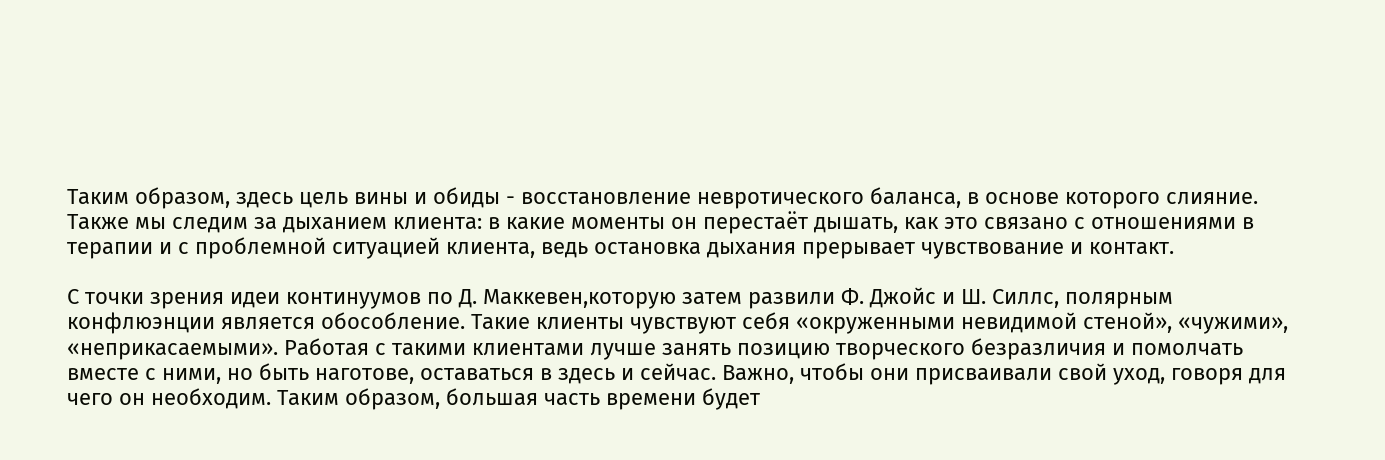Таким образом, здесь цель вины и обиды - восстановление невротического баланса, в основе которого слияние. Также мы следим за дыханием клиента: в какие моменты он перестаёт дышать, как это связано с отношениями в терапии и с проблемной ситуацией клиента, ведь остановка дыхания прерывает чувствование и контакт.

С точки зрения идеи континуумов по Д. Маккевен,которую затем развили Ф. Джойс и Ш. Силлс, полярным конфлюэнции является обособление. Такие клиенты чувствуют себя «окруженными невидимой стеной», «чужими», «неприкасаемыми». Работая с такими клиентами лучше занять позицию творческого безразличия и помолчать вместе с ними, но быть наготове, оставаться в здесь и сейчас. Важно, чтобы они присваивали свой уход, говоря для чего он необходим. Таким образом, большая часть времени будет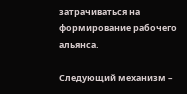затрачиваться на формирование рабочего альянса.

Следующий механизм –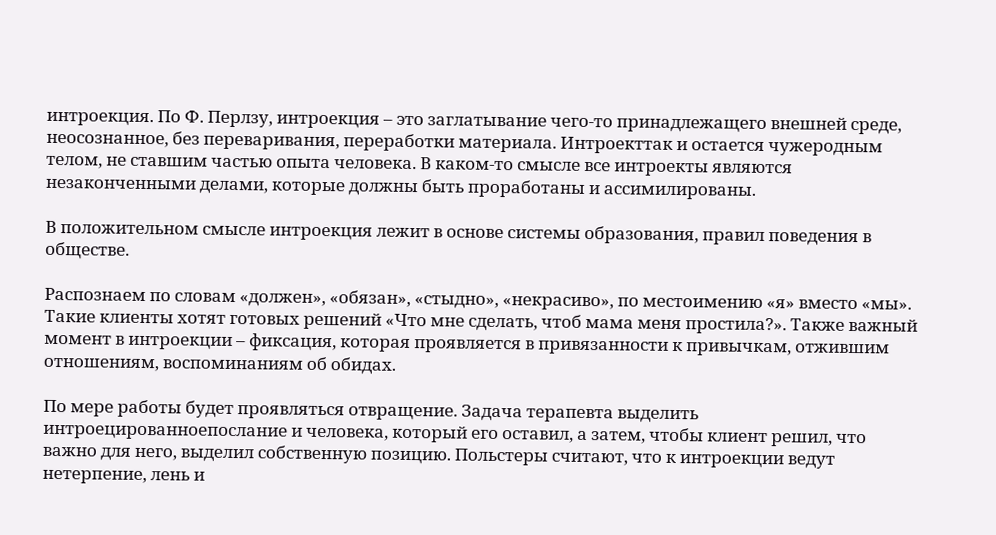интроекция. По Ф. Перлзу, интроекция – это заглатывание чего-то принадлежащего внешней среде, неосознанное, без переваривания, переработки материала. Интроекттак и остается чужеродным телом, не ставшим частью опыта человека. В каком-то смысле все интроекты являются незаконченными делами, которые должны быть проработаны и ассимилированы.

В положительном смысле интроекция лежит в основе системы образования, правил поведения в обществе.

Распознаем по словам «должен», «обязан», «стыдно», «некрасиво», по местоимению «я» вместо «мы». Такие клиенты хотят готовых решений «Что мне сделать, чтоб мама меня простила?». Также важный момент в интроекции – фиксация, которая проявляется в привязанности к привычкам, отжившим отношениям, воспоминаниям об обидах.

По мере работы будет проявляться отвращение. Задача терапевта выделить интроецированноепослание и человека, который его оставил, а затем, чтобы клиент решил, что важно для него, выделил собственную позицию. Польстеры считают, что к интроекции ведут нетерпение, лень и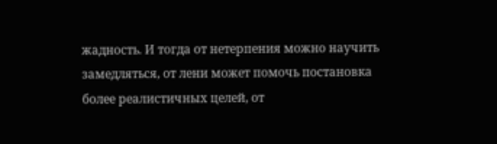жадность. И тогда от нетерпения можно научить замедляться, от лени может помочь постановка более реалистичных целей, от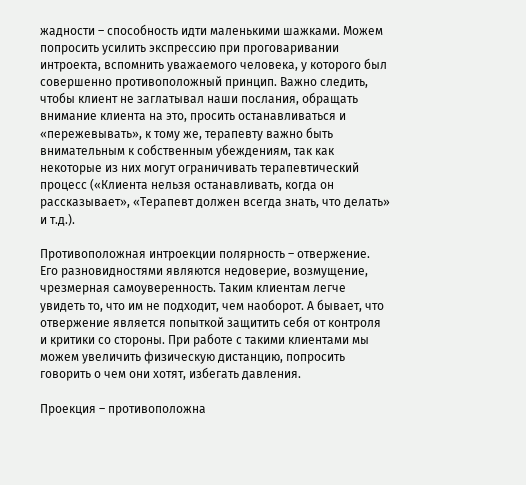жадности – способность идти маленькими шажками. Можем попросить усилить экспрессию при проговаривании интроекта, вспомнить уважаемого человека, у которого был совершенно противоположный принцип. Важно следить, чтобы клиент не заглатывал наши послания, обращать внимание клиента на это, просить останавливаться и «пережевывать», к тому же, терапевту важно быть внимательным к собственным убеждениям, так как некоторые из них могут ограничивать терапевтический процесс («Клиента нельзя останавливать, когда он рассказывает», «Терапевт должен всегда знать, что делать» и т.д.).

Противоположная интроекции полярность – отвержение. Его разновидностями являются недоверие, возмущение, чрезмерная самоуверенность. Таким клиентам легче увидеть то, что им не подходит, чем наоборот. А бывает, что отвержение является попыткой защитить себя от контроля и критики со стороны. При работе с такими клиентами мы можем увеличить физическую дистанцию, попросить говорить о чем они хотят, избегать давления.

Проекция – противоположна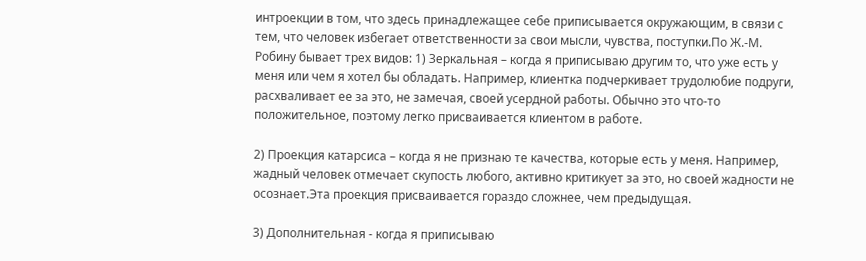интроекции в том, что здесь принадлежащее себе приписывается окружающим, в связи с тем, что человек избегает ответственности за свои мысли, чувства, поступки.По Ж.-М. Робину бывает трех видов: 1) Зеркальная – когда я приписываю другим то, что уже есть у меня или чем я хотел бы обладать. Например, клиентка подчеркивает трудолюбие подруги, расхваливает ее за это, не замечая, своей усердной работы. Обычно это что-то положительное, поэтому легко присваивается клиентом в работе.

2) Проекция катарсиса – когда я не признаю те качества, которые есть у меня. Например, жадный человек отмечает скупость любого, активно критикует за это, но своей жадности не осознает.Эта проекция присваивается гораздо сложнее, чем предыдущая.

3) Дополнительная - когда я приписываю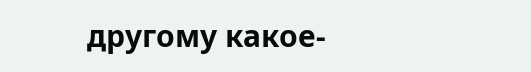другому какое-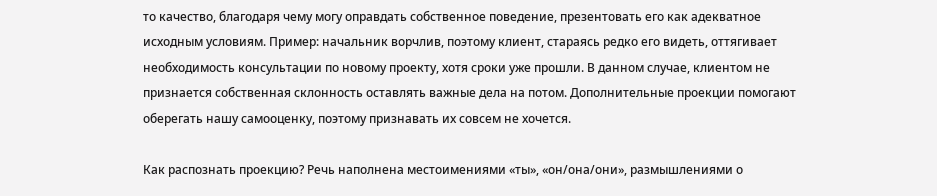то качество, благодаря чему могу оправдать собственное поведение, презентовать его как адекватное исходным условиям. Пример: начальник ворчлив, поэтому клиент, стараясь редко его видеть, оттягивает необходимость консультации по новому проекту, хотя сроки уже прошли. В данном случае, клиентом не признается собственная склонность оставлять важные дела на потом. Дополнительные проекции помогают оберегать нашу самооценку, поэтому признавать их совсем не хочется.

Как распознать проекцию? Речь наполнена местоимениями «ты», «он/она/они», размышлениями о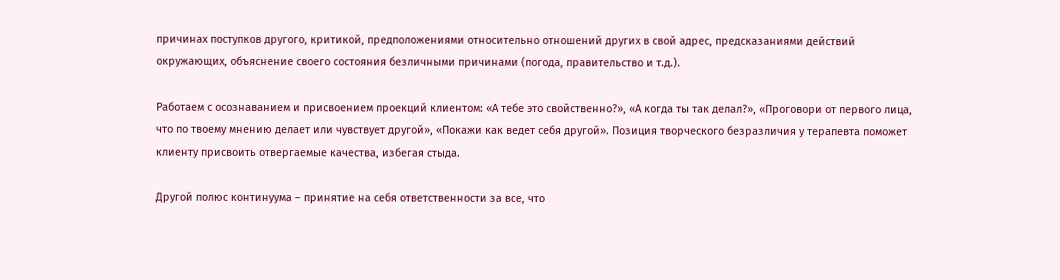причинах поступков другого, критикой, предположениями относительно отношений других в свой адрес, предсказаниями действий окружающих, объяснение своего состояния безличными причинами (погода, правительство и т.д.).

Работаем с осознаванием и присвоением проекций клиентом: «А тебе это свойственно?», «А когда ты так делал?», «Проговори от первого лица, что по твоему мнению делает или чувствует другой», «Покажи как ведет себя другой». Позиция творческого безразличия у терапевта поможет клиенту присвоить отвергаемые качества, избегая стыда.

Другой полюс континуума – принятие на себя ответственности за все, что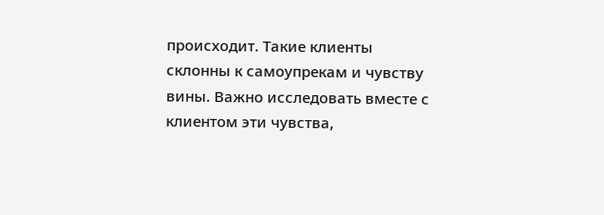происходит. Такие клиенты склонны к самоупрекам и чувству вины. Важно исследовать вместе с клиентом эти чувства,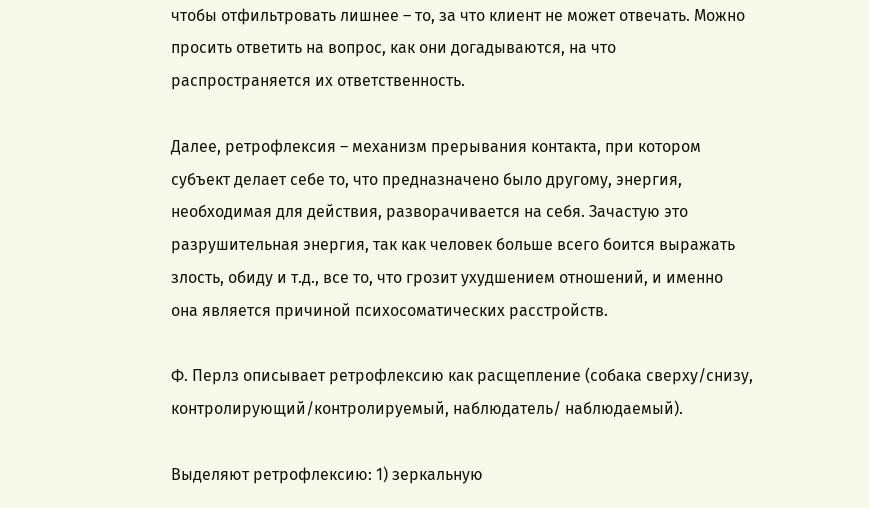чтобы отфильтровать лишнее – то, за что клиент не может отвечать. Можно просить ответить на вопрос, как они догадываются, на что распространяется их ответственность.

Далее, ретрофлексия – механизм прерывания контакта, при котором субъект делает себе то, что предназначено было другому, энергия, необходимая для действия, разворачивается на себя. Зачастую это разрушительная энергия, так как человек больше всего боится выражать злость, обиду и т.д., все то, что грозит ухудшением отношений, и именно она является причиной психосоматических расстройств.

Ф. Перлз описывает ретрофлексию как расщепление (собака сверху/снизу, контролирующий/контролируемый, наблюдатель/ наблюдаемый).

Выделяют ретрофлексию: 1) зеркальную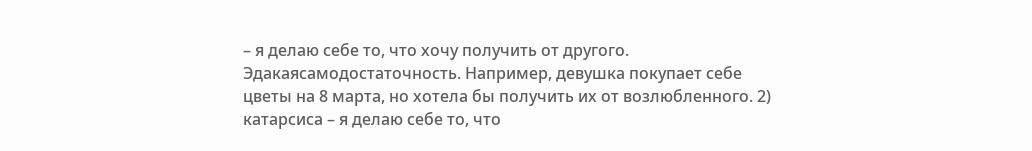– я делаю себе то, что хочу получить от другого. Эдакаясамодостаточность. Например, девушка покупает себе цветы на 8 марта, но хотела бы получить их от возлюбленного. 2) катарсиса – я делаю себе то, что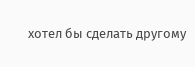хотел бы сделать другому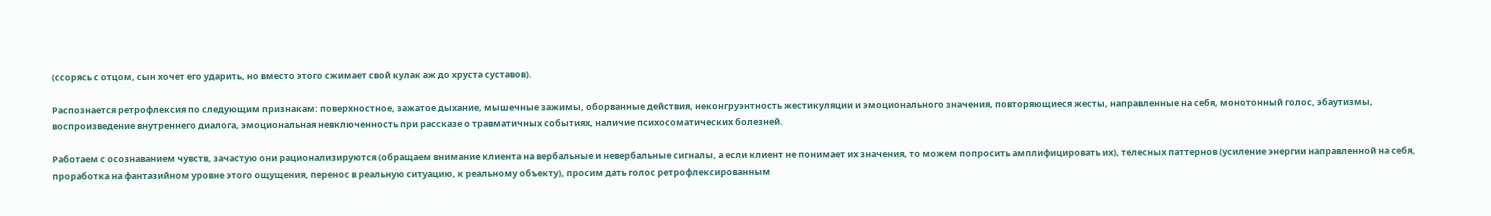(ссорясь с отцом, сын хочет его ударить, но вместо этого сжимает свой кулак аж до хруста суставов).

Распознается ретрофлексия по следующим признакам: поверхностное, зажатое дыхание, мышечные зажимы, оборванные действия, неконгруэнтность жестикуляции и эмоционального значения, повторяющиеся жесты, направленные на себя, монотонный голос, эбаутизмы, воспроизведение внутреннего диалога, эмоциональная невключенность при рассказе о травматичных событиях, наличие психосоматических болезней.

Работаем с осознаванием чувств, зачастую они рационализируются (обращаем внимание клиента на вербальные и невербальные сигналы, а если клиент не понимает их значения, то можем попросить амплифицировать их), телесных паттернов (усиление энергии направленной на себя, проработка на фантазийном уровне этого ощущения, перенос в реальную ситуацию, к реальному объекту), просим дать голос ретрофлексированным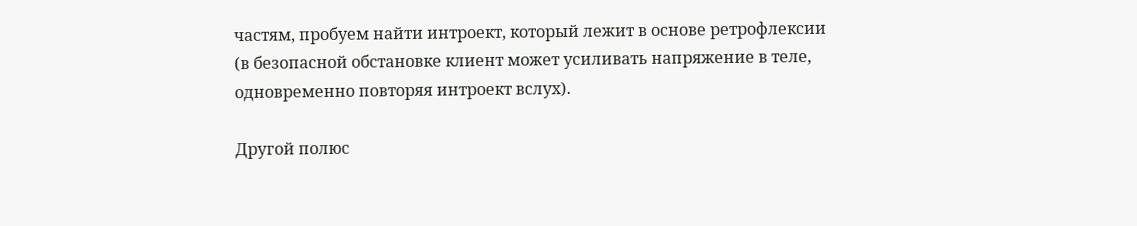частям, пробуем найти интроект, который лежит в основе ретрофлексии (в безопасной обстановке клиент может усиливать напряжение в теле, одновременно повторяя интроект вслух).

Другой полюс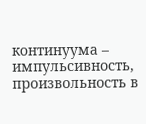континуума – импульсивность, произвольность в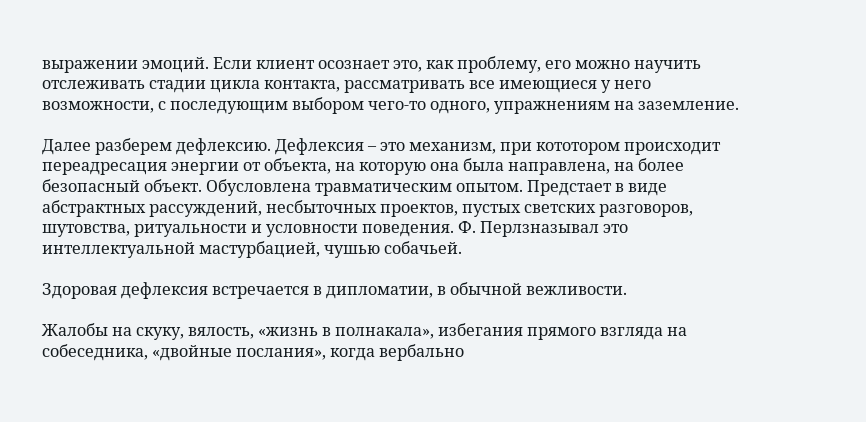выражении эмоций. Если клиент осознает это, как проблему, его можно научить отслеживать стадии цикла контакта, рассматривать все имеющиеся у него возможности, с последующим выбором чего-то одного, упражнениям на заземление.

Далее разберем дефлексию. Дефлексия – это механизм, при кототором происходит переадресация энергии от объекта, на которую она была направлена, на более безопасный объект. Обусловлена травматическим опытом. Предстает в виде абстрактных рассуждений, несбыточных проектов, пустых светских разговоров, шутовства, ритуальности и условности поведения. Ф. Перлзназывал это интеллектуальной мастурбацией, чушью собачьей.

Здоровая дефлексия встречается в дипломатии, в обычной вежливости.

Жалобы на скуку, вялость, «жизнь в полнакала», избегания прямого взгляда на собеседника, «двойные послания», когда вербально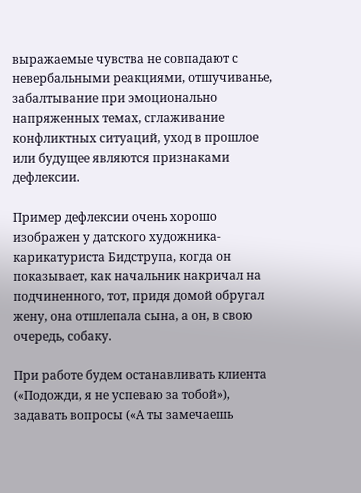выражаемые чувства не совпадают с невербальными реакциями, отшучиванье, забалтывание при эмоционально напряженных темах, сглаживание конфликтных ситуаций, уход в прошлое или будущее являются признаками дефлексии.

Пример дефлексии очень хорошо изображен у датского художника-карикатуриста Бидструпа, когда он показывает, как начальник накричал на подчиненного, тот, придя домой обругал жену, она отшлепала сына, а он, в свою очередь, собаку.

При работе будем останавливать клиента («Подожди, я не успеваю за тобой»), задавать вопросы («А ты замечаешь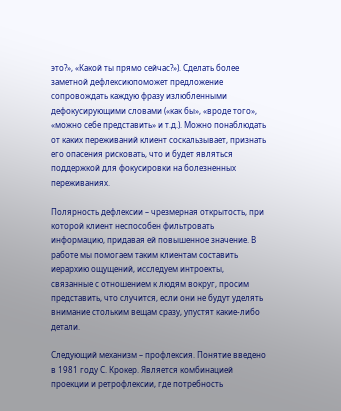это?», «Какой ты прямо сейчас?»). Сделать более заметной дефлексиюпоможет предложение сопровождать каждую фразу излюбленными дефокусирующими словами («как бы», «вроде того», «можно себе представить» и т.д.). Можно понаблюдать от каких переживаний клиент соскальзывает, признать его опасения рисковать, что и будет являться поддержкой для фокусировки на болезненных переживаниях.

Полярность дефлексии – чрезмерная открытость, при которой клиент неспособен фильтровать информацию, придавая ей повышенное значение. В работе мы помогаем таким клиентам составить иерархию ощущений, исследуем интроекты, связанные с отношением к людям вокруг, просим представить, что случится, если они не будут уделять внимание стольким вещам сразу, упустят какие-либо детали.

Следующий механизм – профлексия. Понятие введено в 1981 году С. Крокер. Является комбинацией проекции и ретрофлексии, где потребность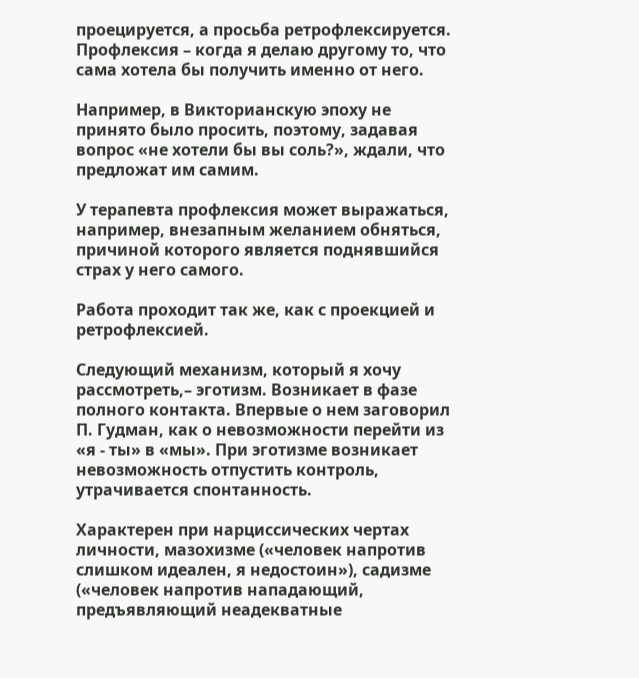проецируется, а просьба ретрофлексируется. Профлексия – когда я делаю другому то, что сама хотела бы получить именно от него.

Например, в Викторианскую эпоху не принято было просить, поэтому, задавая вопрос «не хотели бы вы соль?», ждали, что предложат им самим.

У терапевта профлексия может выражаться, например, внезапным желанием обняться, причиной которого является поднявшийся страх у него самого.

Работа проходит так же, как с проекцией и ретрофлексией.

Следующий механизм, который я хочу рассмотреть,– эготизм. Возникает в фазе полного контакта. Впервые о нем заговорил П. Гудман, как о невозможности перейти из «я - ты» в «мы». При эготизме возникает невозможность отпустить контроль, утрачивается спонтанность.

Характерен при нарциссических чертах личности, мазохизме («человек напротив слишком идеален, я недостоин»), садизме («человек напротив нападающий, предъявляющий неадекватные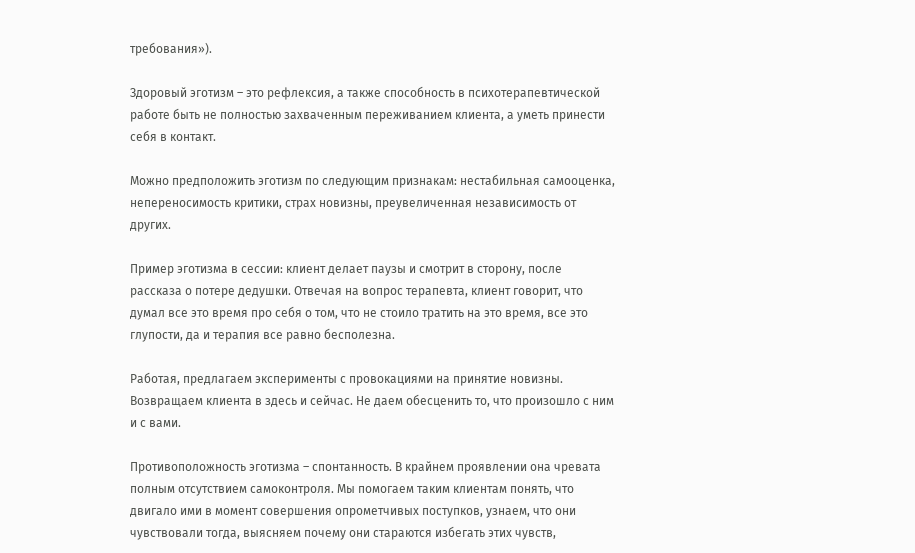требования»).

Здоровый эготизм – это рефлексия, а также способность в психотерапевтической работе быть не полностью захваченным переживанием клиента, а уметь принести себя в контакт.

Можно предположить эготизм по следующим признакам: нестабильная самооценка, непереносимость критики, страх новизны, преувеличенная независимость от других.

Пример эготизма в сессии: клиент делает паузы и смотрит в сторону, после рассказа о потере дедушки. Отвечая на вопрос терапевта, клиент говорит, что думал все это время про себя о том, что не стоило тратить на это время, все это глупости, да и терапия все равно бесполезна.

Работая, предлагаем эксперименты с провокациями на принятие новизны. Возвращаем клиента в здесь и сейчас. Не даем обесценить то, что произошло с ним и с вами.

Противоположность эготизма – спонтанность. В крайнем проявлении она чревата полным отсутствием самоконтроля. Мы помогаем таким клиентам понять, что двигало ими в момент совершения опрометчивых поступков, узнаем, что они чувствовали тогда, выясняем почему они стараются избегать этих чувств,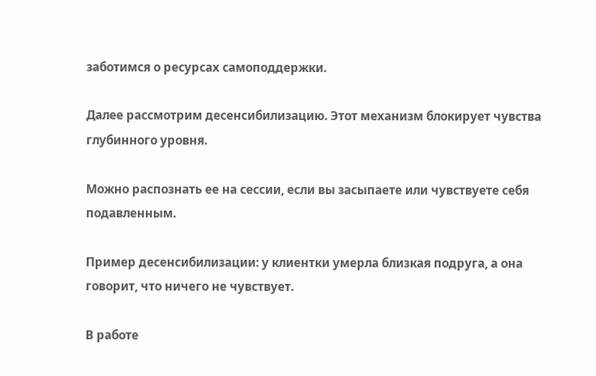заботимся о ресурсах самоподдержки.

Далее рассмотрим десенсибилизацию. Этот механизм блокирует чувства глубинного уровня.

Можно распознать ее на сессии, если вы засыпаете или чувствуете себя подавленным.

Пример десенсибилизации: у клиентки умерла близкая подруга, а она говорит, что ничего не чувствует.

В работе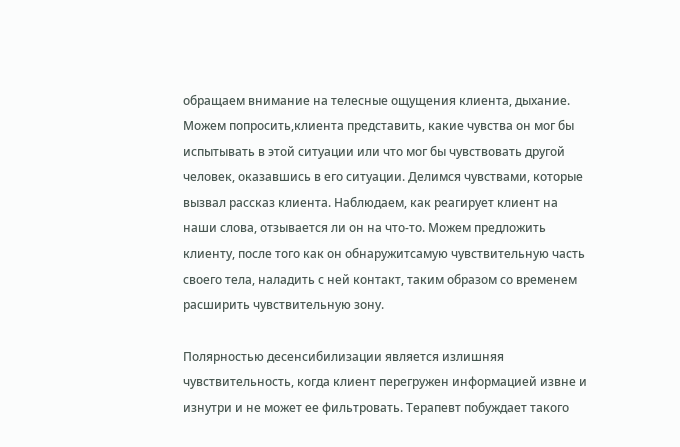обращаем внимание на телесные ощущения клиента, дыхание. Можем попросить,клиента представить, какие чувства он мог бы испытывать в этой ситуации или что мог бы чувствовать другой человек, оказавшись в его ситуации. Делимся чувствами, которые вызвал рассказ клиента. Наблюдаем, как реагирует клиент на наши слова, отзывается ли он на что-то. Можем предложить клиенту, после того как он обнаружитсамую чувствительную часть своего тела, наладить с ней контакт, таким образом со временем расширить чувствительную зону.

Полярностью десенсибилизации является излишняя чувствительность, когда клиент перегружен информацией извне и изнутри и не может ее фильтровать. Терапевт побуждает такого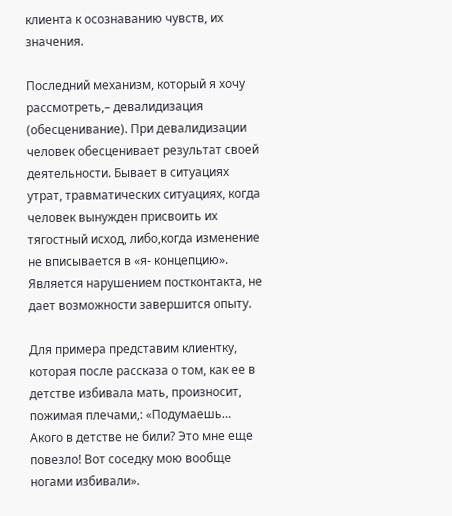клиента к осознаванию чувств, их значения.

Последний механизм, который я хочу рассмотреть,– девалидизация (обесценивание). При девалидизации человек обесценивает результат своей деятельности. Бывает в ситуациях утрат, травматических ситуациях, когда человек вынужден присвоить их тягостный исход, либо,когда изменение не вписывается в «я- концепцию». Является нарушением постконтакта, не дает возможности завершится опыту.

Для примера представим клиентку, которая после рассказа о том, как ее в детстве избивала мать, произносит, пожимая плечами,: «Подумаешь… Акого в детстве не били? Это мне еще повезло! Вот соседку мою вообще ногами избивали».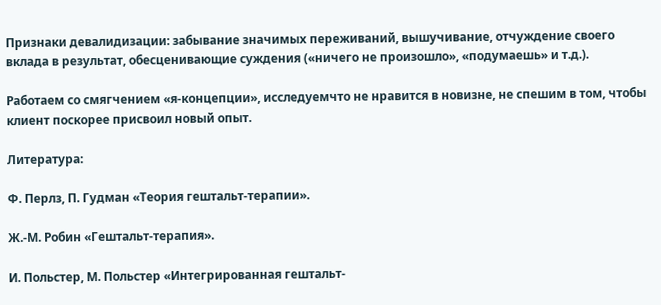Признаки девалидизации: забывание значимых переживаний, вышучивание, отчуждение своего вклада в результат, обесценивающие суждения («ничего не произошло», «подумаешь» и т.д.).

Работаем со смягчением «я-концепции», исследуемчто не нравится в новизне, не спешим в том, чтобы клиент поскорее присвоил новый опыт.

Литература:

Ф. Перлз, П. Гудман «Теория гештальт-терапии».

Ж.-М. Робин «Гештальт-терапия».

И. Польстер, М. Польстер «Интегрированная гештальт-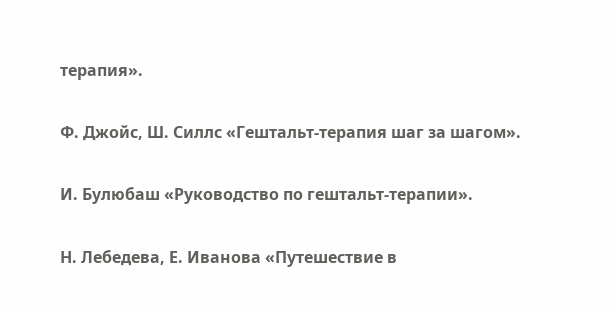терапия».

Ф. Джойс, Ш. Силлс «Гештальт-терапия шаг за шагом».

И. Булюбаш «Руководство по гештальт-терапии».

Н. Лебедева, Е. Иванова «Путешествие в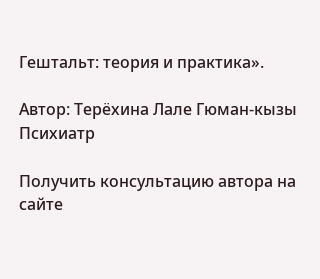Гештальт: теория и практика».

Автор: Терёхина Лале Гюман-кызы
Психиатр

Получить консультацию автора на сайте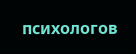психологов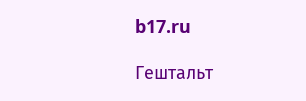b17.ru

Гештальт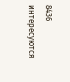8436 интересуются